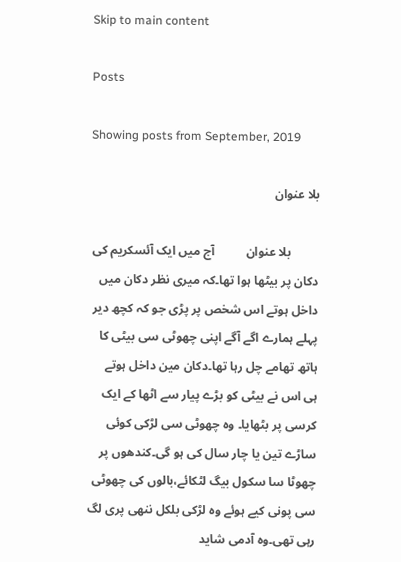Skip to main content

Posts

Showing posts from September, 2019

بلا عنوان

         بلا عنوان          آج میں ایک آئسکریم کی دکان پر بیٹھا ہوا تھا۔کہ میری نظر دکان میں داخل ہوتے اس شخص پر پڑی جو کہ کچھ دیر پہلے ہمارے اگے آگے اپنی چھوٹی سی بیٹی کا ہاتھ تھامے چل رہا تھا۔دکان مین داخل ہوتے ہی اس نے بیٹی کو بڑے پیار سے اٹھا کے ایک کرسی پر بٹھایا۔ وہ چھوٹی سی لڑکی کوئی ساڑے تین یا چار سال کی ہو گی۔کندھوں پر چھوٹا سا سکول بیگ لٹکائے،بالوں کی چھوٹی سی پونی کیے ہوئے وہ لڑکی بلکل ننھی پری لگ رہی تھی۔وہ آدمی شاید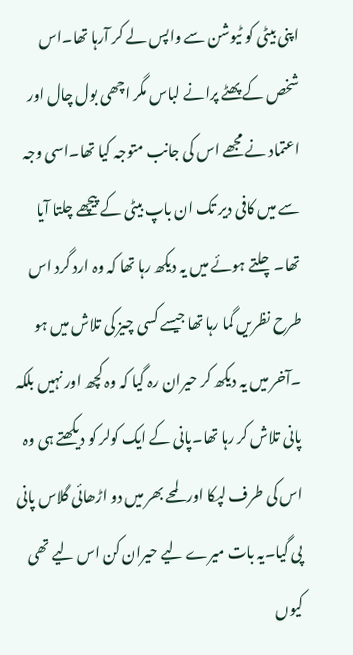اپنی بیٹی کو ٹیوشن سے واپس لے کر آرہا تھا۔اس شخص کے پھٹے پرانے لباس مگر اچھی بول چال اور اعتماد نے مجھے اس کی جانب متوجہ کیا تھا۔اسی وجہ سے میں کافی دیر تک ان باپ بیٹی کے پیچھے چلتا آیا تھا۔چلتے ہوئے میں یہ دیکھ رہا تھا کہ وہ ارد گرد اس طرح نظریں گما رہا تھا جیسے کسی چیز کی تلاش میں ہو ۔آخر میں یہ دیکھ کر حیران رہ گیا کہ وہ کچھ اور نہیں بلکہ پانی تلاش کر رہا تھا۔پانی کے ایک کولر کو دیکھتے ہی وہ اس کی طرف لپکا اور لمحے بھر میں دو اڑھائی گلاس پانی پی گیا۔یہ بات میرے لیے حیران کن اس لیے تھی کیوں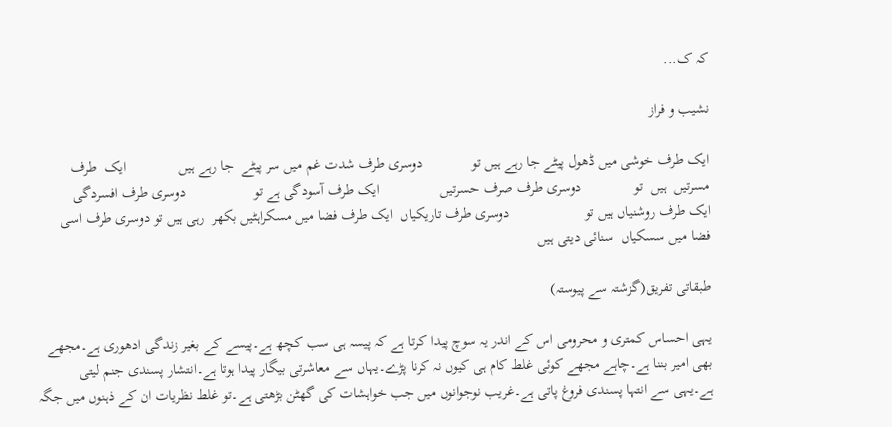کہ ک...

نشیب و فراز

ایک طرف خوشی میں ڈھول پیٹے جا رہے ہیں تو             دوسری طرف شدت غم میں سر پیٹے  جا رہے ہیں              ایک  طرف  مسرتیں  ہیں  تو              دوسری طرف صرف حسرتیں                ایک طرف آسودگی ہے تو                  دوسری طرف افسردگی                 ایک طرف روشنیاں ہیں تو                    دوسری طرف تاریکیاں  ایک طرف فضا میں مسکراہٹیں بکھر  رہی ہیں تو دوسری طرف اسی فضا میں سسکیاں  سنائی دیتی ہیں

طبقاتی تفریق(گزشتہ سے پیوستہ)

یہی احساس کمتری و محرومی اس کے اندر یہ سوچ پیدا کرتا ہے کہ پیسہ ہی سب کچھ ہے۔پیسے کے بغیر زندگی ادھوری ہے۔مجھے بھی امیر بننا ہے۔چاہے مجھے کوئی غلط کام ہی کیوں نہ کرنا پڑے۔یہاں سے معاشرتی بیگار پیدا ہوتا ہے۔انتشار پسندی جنم لیتی ہے۔یہی سے انتہا پسندی فروغ پاتی ہے۔غریب نوجوانوں میں جب خواہشات کی گھٹن بڑھتی ہے۔تو غلط نظریات ان کے ذہنوں میں جگہ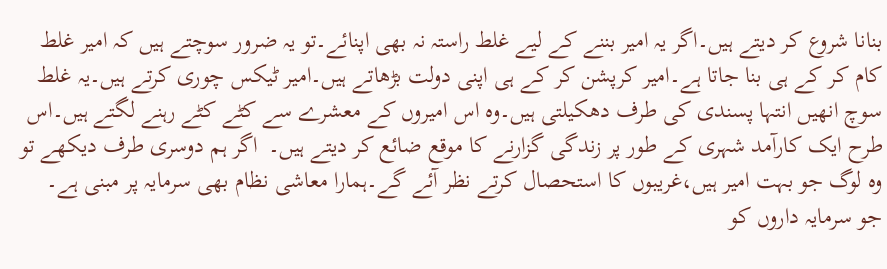بنانا شروع کر دیتے ہیں۔اگر یہ امیر بننے کے لیے غلط راستہ نہ بھی اپنائے۔تو یہ ضرور سوچتے ہیں کہ امیر غلط کام کر کے ہی بنا جاتا ہے۔امیر کرپشن کر کے ہی اپنی دولت بڑھاتے ہیں۔امیر ٹیکس چوری کرتے ہیں۔یہ غلط سوچ انھیں انتہا پسندی کی طرف دھکیلتی ہیں۔وہ اس امیروں کے معشرے سے کٹے کٹے رہنے لگتے ہیں۔اس طرح ایک کارآمد شہری کے طور پر زندگی گزارنے کا موقع ضائع کر دیتے ہیں۔  اگر ہم دوسری طرف دیکھے تو وہ لوگ جو بہت امیر ہیں،غریبوں کا استحصال کرتے نظر آئے گے۔ہمارا معاشی نظام بھی سرمایہ پر مبنی ہے۔ جو سرمایہ داروں کو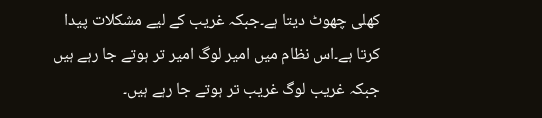کھلی چھوٹ دیتا ہے۔جبکہ غریب کے لیے مشکلات پیدا کرتا ہے۔اس نظام میں امیر لوگ امیر تر ہوتے جا رہے ہیں جبکہ غریب لوگ غریب تر ہوتے جا رہے ہیں۔